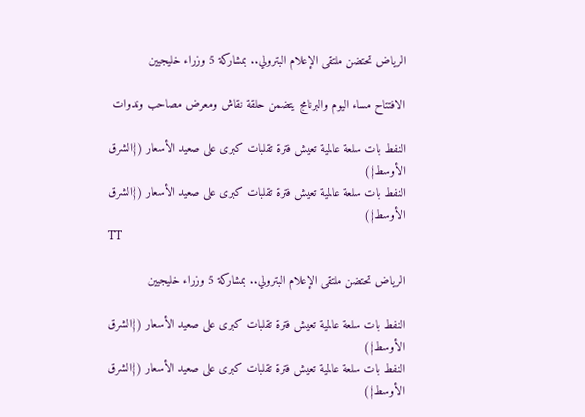الرياض تحتضن ملتقى الإعلام البترولي.. بمشاركة 5 وزراء خليجيين

الافتتاح مساء اليوم والبرنامج يتضمن حلقة نقاش ومعرض مصاحب وندوات

النفط بات سلعة عالمية تعيش فترة تقلبات كبرى على صعيد الأسعار ({الشرق الأوسط})
النفط بات سلعة عالمية تعيش فترة تقلبات كبرى على صعيد الأسعار ({الشرق الأوسط})
TT

الرياض تحتضن ملتقى الإعلام البترولي.. بمشاركة 5 وزراء خليجيين

النفط بات سلعة عالمية تعيش فترة تقلبات كبرى على صعيد الأسعار ({الشرق الأوسط})
النفط بات سلعة عالمية تعيش فترة تقلبات كبرى على صعيد الأسعار ({الشرق الأوسط})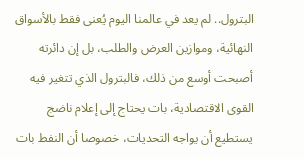البترول.. لم يعد في عالمنا اليوم يُعنى فقط بالأسواق النهائية، وموازين العرض والطلب، بل إن دائرته أصبحت أوسع من ذلك، فالبترول الذي تتغير فيه القوى الاقتصادية، بات يحتاج إلى إعلام ناضج يستطيع أن يواجه التحديات، خصوصا أن النفط بات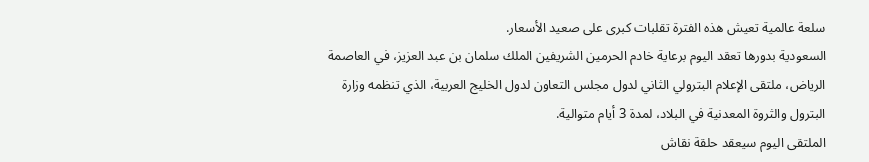سلعة عالمية تعيش هذه الفترة تقلبات كبرى على صعيد الأسعار.
السعودية بدورها تعقد اليوم برعاية خادم الحرمين الشريفين الملك سلمان بن عبد العزيز، في العاصمة الرياض، ملتقى الإعلام البترولي الثاني لدول مجلس التعاون لدول الخليج العربية، الذي تنظمه وزارة البترول والثروة المعدنية في البلاد، لمدة 3 أيام متوالية.
الملتقى اليوم سيعقد حلقة نقاش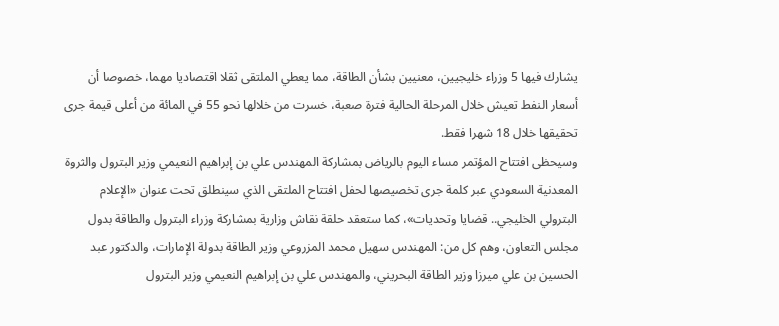يشارك فيها 5 وزراء خليجيين، معنيين بشأن الطاقة، مما يعطي الملتقى ثقلا اقتصاديا مهما، خصوصا أن أسعار النفط تعيش خلال المرحلة الحالية فترة صعبة، خسرت من خلالها نحو 55 في المائة من أعلى قيمة جرى تحقيقها خلال 18 شهرا فقط.
وسيحظى افتتاح المؤتمر مساء اليوم بالرياض بمشاركة المهندس علي بن إبراهيم النعيمي وزير البترول والثروة المعدنية السعودي عبر كلمة جرى تخصيصها لحفل افتتاح الملتقى الذي سينطلق تحت عنوان «الإعلام البترولي الخليجي.. قضايا وتحديات»، كما ستعقد حلقة نقاش وزارية بمشاركة وزراء البترول والطاقة بدول مجلس التعاون، وهم كل من: المهندس سهيل محمد المزروعي وزير الطاقة بدولة الإمارات، والدكتور عبد الحسين بن علي ميرزا وزير الطاقة البحريني، والمهندس علي بن إبراهيم النعيمي وزير البترول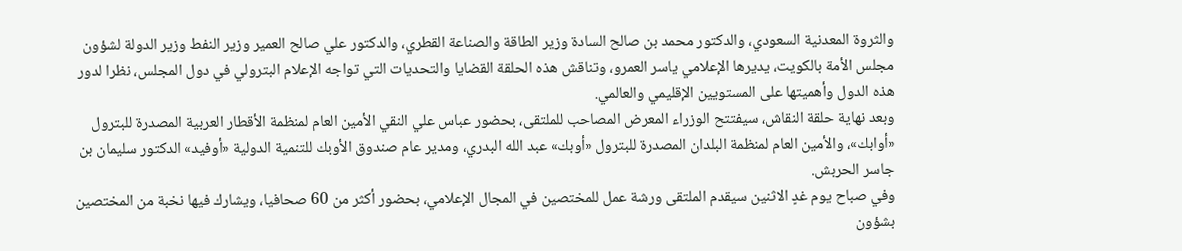والثروة المعدنية السعودي، والدكتور محمد بن صالح السادة وزير الطاقة والصناعة القطري، والدكتور علي صالح العمير وزير النفط وزير الدولة لشؤون مجلس الأمة بالكويت، يديرها الإعلامي ياسر العمرو، وتناقش هذه الحلقة القضايا والتحديات التي تواجه الإعلام البترولي في دول المجلس، نظرا لدور هذه الدول وأهميتها على المستويين الإقليمي والعالمي.
وبعد نهاية حلقة النقاش، سيفتتح الوزراء المعرض المصاحب للملتقى، بحضور عباس علي النقي الأمين العام لمنظمة الأقطار العربية المصدرة للبترول «أوابك»، والأمين العام لمنظمة البلدان المصدرة للبترول «أوبك» عبد الله البدري، ومدير عام صندوق الأوبك للتنمية الدولية «أوفيد» الدكتور سليمان بن جاسر الحربش.
وفي صباح يوم غدٍ الاثنين سيقدم الملتقى ورشة عمل للمختصين في المجال الإعلامي، بحضور أكثر من 60 صحافيا، ويشارك فيها نخبة من المختصين بشؤون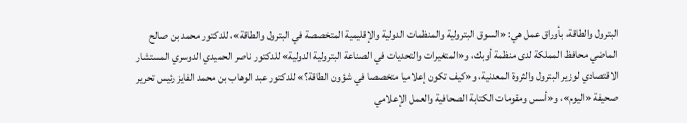البترول والطاقة، بأوراق عمل هي: «السوق البترولية والمنظمات الدولية والإقليمية المتخصصة في البترول والطاقة»، للدكتور محمد بن صالح الماضي محافظ المملكة لدى منظمة أوبك، و«المتغيرات والتحديات في الصناعة البترولية الدولية» للدكتور ناصر الحميدي الدوسري المستشار الاقتصادي لوزير البترول والثروة المعدنية، و«كيف تكون إعلاميا متخصصا في شؤون الطاقة؟» للدكتور عبد الوهاب بن محمد الفايز رئيس تحرير صحيفة «اليوم»، و«أسس ومقومات الكتابة الصحافية والعمل الإعلامي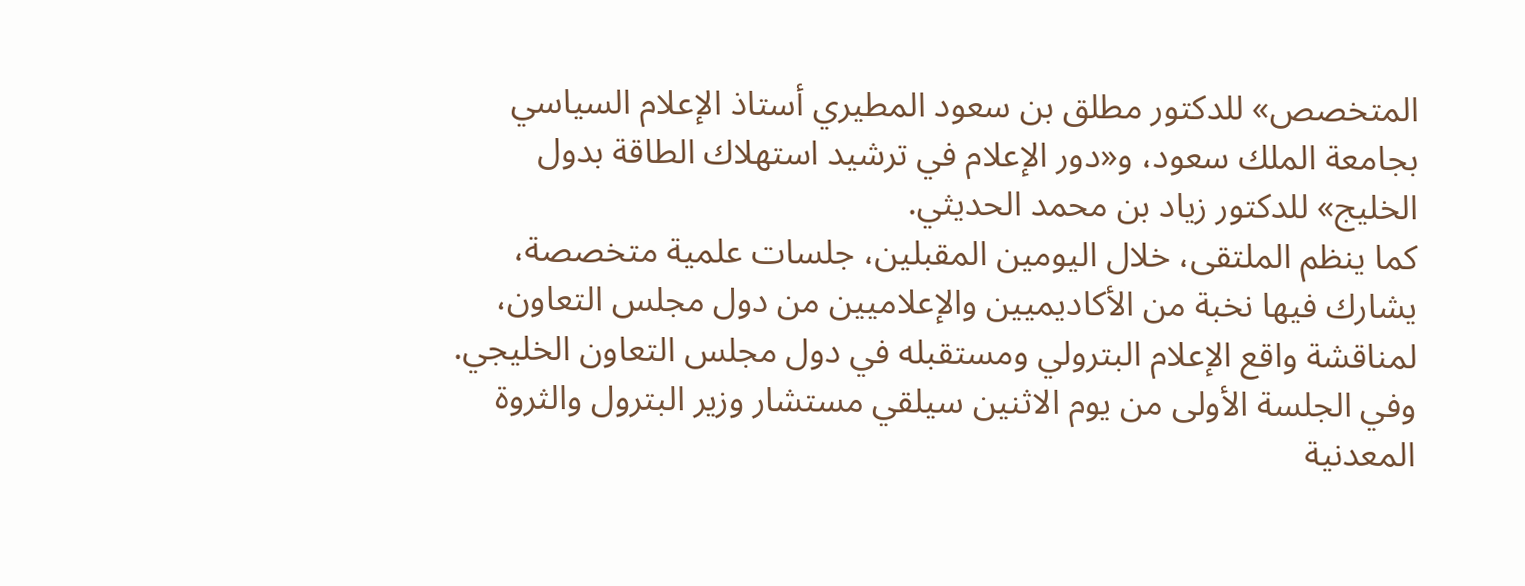المتخصص» للدكتور مطلق بن سعود المطيري أستاذ الإعلام السياسي بجامعة الملك سعود، و«دور الإعلام في ترشيد استهلاك الطاقة بدول الخليج» للدكتور زياد بن محمد الحديثي.
كما ينظم الملتقى، خلال اليومين المقبلين، جلسات علمية متخصصة، يشارك فيها نخبة من الأكاديميين والإعلاميين من دول مجلس التعاون، لمناقشة واقع الإعلام البترولي ومستقبله في دول مجلس التعاون الخليجي.
وفي الجلسة الأولى من يوم الاثنين سيلقي مستشار وزير البترول والثروة المعدنية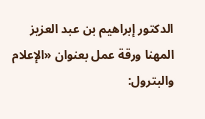الدكتور إبراهيم بن عبد العزيز المهنا ورقة عمل بعنوان «الإعلام والبترول: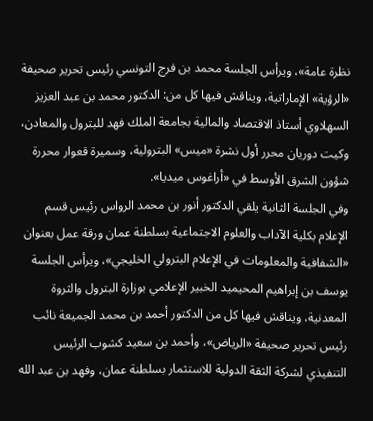نظرة عامة»، ويرأس الجلسة محمد بن فرج التونسي رئيس تحرير صحيفة «الرؤية» الإماراتية، ويناقش فيها كل من: الدكتور محمد بن عبد العزيز السهلاوي أستاذ الاقتصاد والمالية بجامعة الملك فهد للبترول والمعادن، وكيت دوريان محرر أول نشرة «ميس» البترولية، وسميرة قعوار محررة شؤون الشرق الأوسط في «أراغوس ميديا».
وفي الجلسة الثانية يلقي الدكتور أنور بن محمد الرواس رئيس قسم الإعلام بكلية الآداب والعلوم الاجتماعية بسلطنة عمان ورقة عمل بعنوان «الشفافية والمعلومات في الإعلام البترولي الخليجي»، ويرأس الجلسة يوسف بن إبراهيم المحيميد الخبير الإعلامي بوزارة البترول والثروة المعدنية، ويناقش فيها كل من الدكتور أحمد بن محمد الجميعة نائب رئيس تحرير صحيفة «الرياض»، وأحمد بن سعيد كشوب الرئيس التنفيذي لشركة الثقة الدولية للاستثمار بسلطنة عمان، وفهد بن عبد الله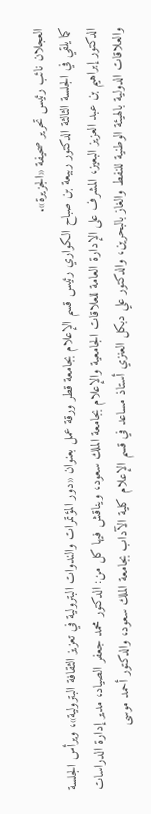العجلان نائب رئيس تحرير صحيفة «الجزيرة».
كما يلقي في الجلسة الثالثة الدكتور ربيعة بن صباح الكواري رئيس قسم الإعلام بجامعة قطر ورقة عمل بعنوان «دور المؤتمرات والندوات البترولية في تعزيز الثقافة البترولية»، ويرأس الجلسة الدكتور إبراهيم بن عبد العزيز البعيز، المشرف على الإدارة العامة للعلاقات الجامعية والإعلام بجامعة الملك سعود، ويناقش فيها كل من: الدكتور محمد جعفر الصياد، مدير إدارة الدراسات والعلاقات الدولية بالهيئة الوطنية للنفط والغاز بالبحرين، والدكتور علي دبكل العنزي أستاذ مساعد في قسم الإعلام كلية الآداب بجامعة الملك سعود، والدكتور أحمد موسى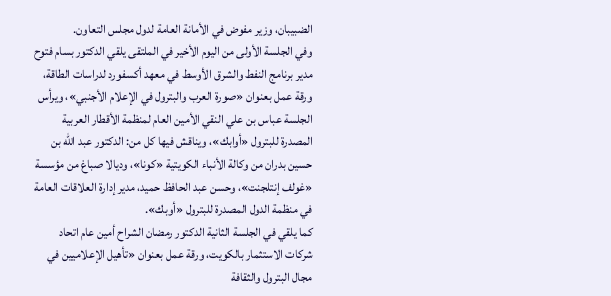الضبيبان، وزير مفوض في الأمانة العامة لدول مجلس التعاون.
وفي الجلسة الأولى من اليوم الأخير في الملتقى يلقي الدكتور بسام فتوح مدير برنامج النفط والشرق الأوسط في معهد أكسفورد لدراسات الطاقة، ورقة عمل بعنوان «صورة العرب والبترول في الإعلام الأجنبي»، ويرأس الجلسة عباس بن علي النقي الأمين العام لمنظمة الأقطار العربية المصدرة للبترول «أوابك»، ويناقش فيها كل من: الدكتور عبد الله بن حسين بدران من وكالة الأنباء الكويتية «كونا»، وديالا صباغ من مؤسسة «غولف إنتلجنت»، وحسن عبد الحافظ حميد، مدير إدارة العلاقات العامة في منظمة الدول المصدرة للبترول «أوبك».
كما يلقي في الجلسة الثانية الدكتور رمضان الشراح أمين عام اتحاد شركات الاستثمار بالكويت، ورقة عمل بعنوان «تأهيل الإعلاميين في مجال البترول والثقافة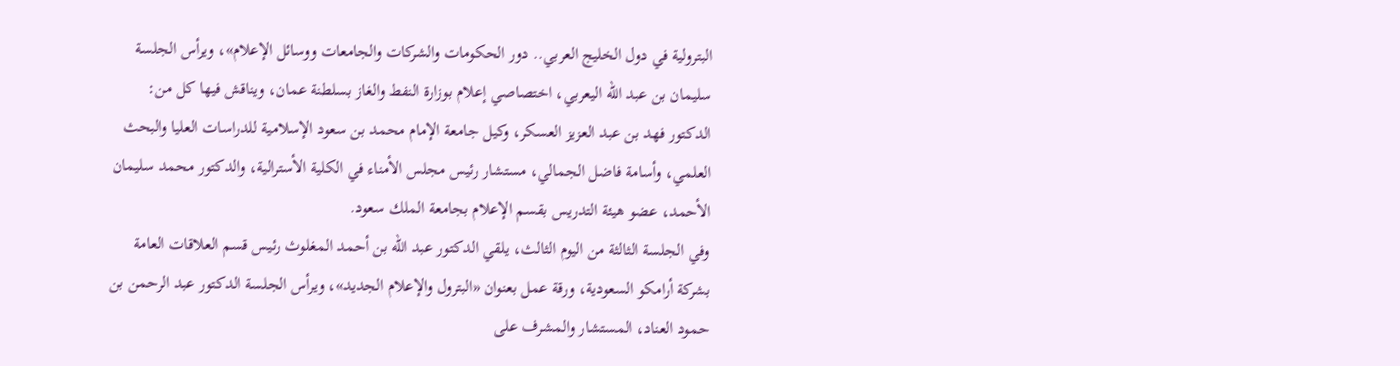البترولية في دول الخليج العربي.. دور الحكومات والشركات والجامعات ووسائل الإعلام»، ويرأس الجلسة سليمان بن عبد الله اليعربي، اختصاصي إعلام بوزارة النفط والغاز بسلطنة عمان، ويناقش فيها كل من: الدكتور فهد بن عبد العزيز العسكر، وكيل جامعة الإمام محمد بن سعود الإسلامية للدراسات العليا والبحث العلمي، وأسامة فاضل الجمالي، مستشار رئيس مجلس الأمناء في الكلية الأسترالية، والدكتور محمد سليمان الأحمد، عضو هيئة التدريس بقسم الإعلام بجامعة الملك سعود.
وفي الجلسة الثالثة من اليوم الثالث، يلقي الدكتور عبد الله بن أحمد المغلوث رئيس قسم العلاقات العامة بشركة أرامكو السعودية، ورقة عمل بعنوان «البترول والإعلام الجديد»، ويرأس الجلسة الدكتور عبد الرحمن بن حمود العناد، المستشار والمشرف على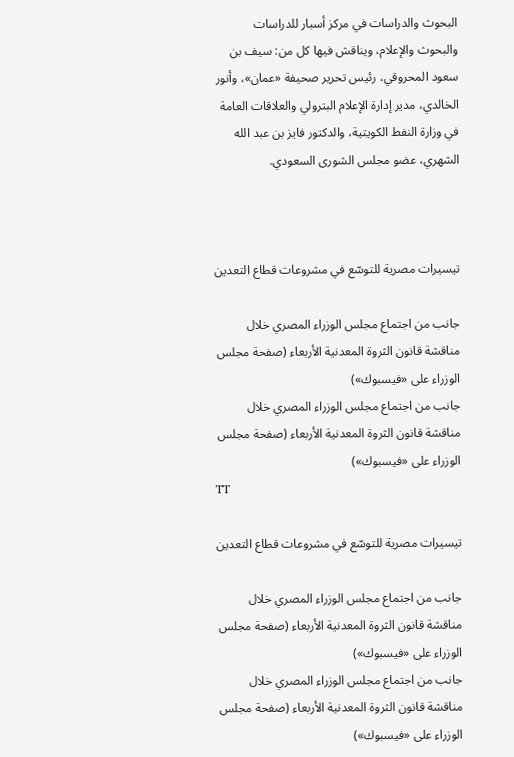البحوث والدراسات في مركز أسبار للدراسات والبحوث والإعلام، ويناقش فيها كل من: سيف بن سعود المحروقي، رئيس تحرير صحيفة «عمان»، وأنور الخالدي، مدير إدارة الإعلام البترولي والعلاقات العامة في وزارة النفط الكويتية، والدكتور فايز بن عبد الله الشهري، عضو مجلس الشورى السعودي.



تيسيرات مصرية للتوسّع في مشروعات قطاع التعدين

جانب من اجتماع مجلس الوزراء المصري خلال مناقشة قانون الثروة المعدنية الأربعاء (صفحة مجلس الوزراء على «فيسبوك»)
جانب من اجتماع مجلس الوزراء المصري خلال مناقشة قانون الثروة المعدنية الأربعاء (صفحة مجلس الوزراء على «فيسبوك»)
TT

تيسيرات مصرية للتوسّع في مشروعات قطاع التعدين

جانب من اجتماع مجلس الوزراء المصري خلال مناقشة قانون الثروة المعدنية الأربعاء (صفحة مجلس الوزراء على «فيسبوك»)
جانب من اجتماع مجلس الوزراء المصري خلال مناقشة قانون الثروة المعدنية الأربعاء (صفحة مجلس الوزراء على «فيسبوك»)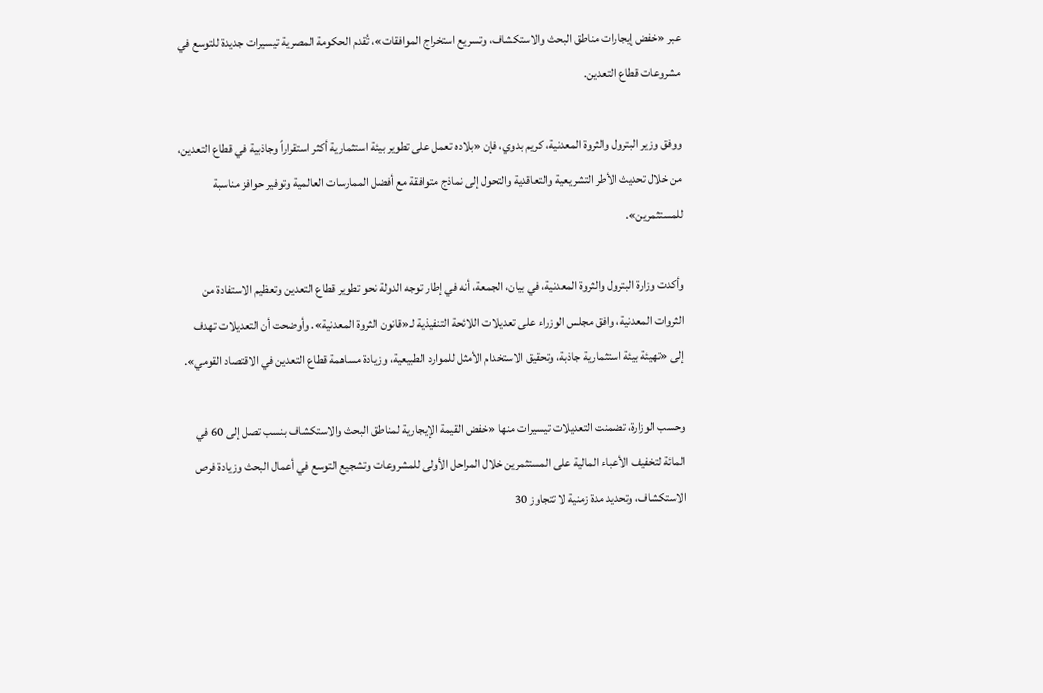عبر «خفض إيجارات مناطق البحث والاستكشاف، وتسريع استخراج الموافقات»، تُقدم الحكومة المصرية تيسيرات جديدة للتوسع في مشروعات قطاع التعدين.

ووفق وزير البترول والثروة المعدنية، كريم بدوي، فإن «بلاده تعمل على تطوير بيئة استثمارية أكثر استقراراً وجاذبية في قطاع التعدين، من خلال تحديث الأطر التشريعية والتعاقدية والتحول إلى نماذج متوافقة مع أفضل الممارسات العالمية وتوفير حوافز مناسبة للمستثمرين».

وأكدت وزارة البترول والثروة المعدنية، في بيان، الجمعة، أنه في إطار توجه الدولة نحو تطوير قطاع التعدين وتعظيم الاستفادة من الثروات المعدنية، وافق مجلس الوزراء على تعديلات اللائحة التنفيذية لـ«قانون الثروة المعدنية». وأوضحت أن التعديلات تهدف إلى «تهيئة بيئة استثمارية جاذبة، وتحقيق الاستخدام الأمثل للموارد الطبيعية، وزيادة مساهمة قطاع التعدين في الاقتصاد القومي».

وحسب الوزارة، تضمنت التعديلات تيسيرات منها «خفض القيمة الإيجارية لمناطق البحث والاستكشاف بنسب تصل إلى 60 في المائة لتخفيف الأعباء المالية على المستثمرين خلال المراحل الأولى للمشروعات وتشجيع التوسع في أعمال البحث وزيادة فرص الاستكشاف، وتحديد مدة زمنية لا تتجاوز 30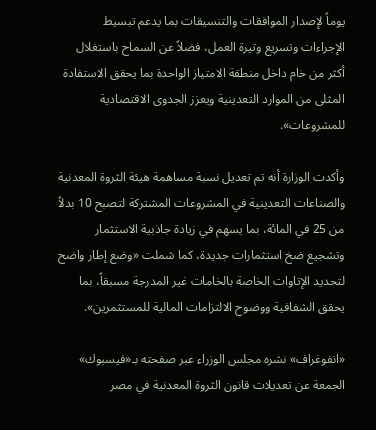يوماً لإصدار الموافقات والتنسيقات بما يدعم تبسيط الإجراءات وتسريع وتيرة العمل، فضلاً عن السماح باستغلال أكثر من خام داخل منطقة الامتياز الواحدة بما يحقق الاستفادة المثلى من الموارد التعدينية ويعزز الجدوى الاقتصادية للمشروعات».

وأكدت الوزارة أنه تم تعديل نسبة مساهمة هيئة الثروة المعدنية والصناعات التعدينية في المشروعات المشتركة لتصبح 10 بدلاً من 25 في المائة، بما يسهم في زيادة جاذبية الاستثمار وتشجيع ضخ استثمارات جديدة، كما شملت «وضع إطار واضح لتحديد الإتاوات الخاصة بالخامات غير المدرجة مسبقاً، بما يحقق الشفافية ووضوح الالتزامات المالية للمستثمرين».

«انفوغراف» نشره مجلس الوزراء عبر صفحته بـ«فيسبوك» الجمعة عن تعديلات قانون الثروة المعدنية في مصر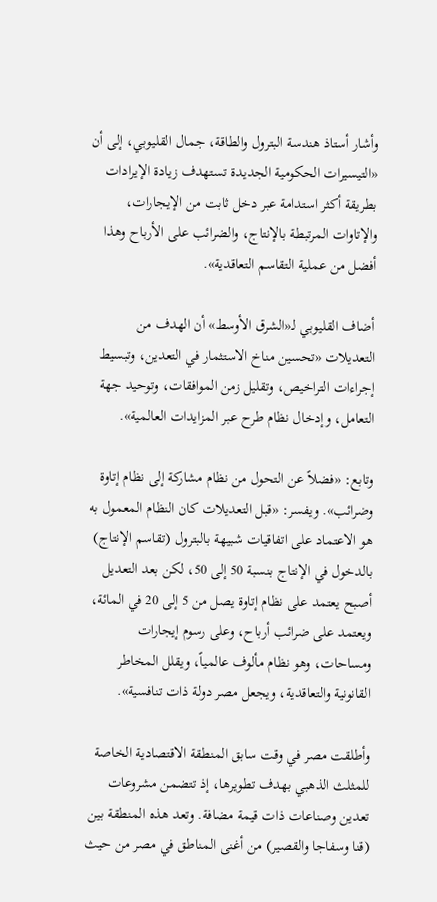وأشار أستاذ هندسة البترول والطاقة، جمال القليوبي، إلى أن «التيسيرات الحكومية الجديدة تستهدف زيادة الإيرادات بطريقة أكثر استدامة عبر دخل ثابت من الإيجارات، والإتاوات المرتبطة بالإنتاج، والضرائب على الأرباح وهذا أفضل من عملية التقاسم التعاقدية».

أضاف القليوبي لـ«الشرق الأوسط» أن الهدف من التعديلات «تحسين مناخ الاستثمار في التعدين، وتبسيط إجراءات التراخيص، وتقليل زمن الموافقات، وتوحيد جهة التعامل، وإدخال نظام طرح عبر المزايدات العالمية».

وتابع: «فضلاً عن التحول من نظام مشاركة إلى نظام إتاوة وضرائب». ويفسر: «قبل التعديلات كان النظام المعمول به هو الاعتماد على اتفاقيات شبيهة بالبترول (تقاسم الإنتاج) بالدخول في الإنتاج بنسبة 50 إلى 50، لكن بعد التعديل أصبح يعتمد على نظام إتاوة يصل من 5 إلى 20 في المائة، ويعتمد على ضرائب أرباح، وعلى رسوم إيجارات ومساحات، وهو نظام مألوف عالمياً، ويقلل المخاطر القانونية والتعاقدية، ويجعل مصر دولة ذات تنافسية».

وأطلقت مصر في وقت سابق المنطقة الاقتصادية الخاصة للمثلث الذهبي بهدف تطويرها، إذ تتضمن مشروعات تعدين وصناعات ذات قيمة مضافة. وتعد هذه المنطقة بين (قنا وسفاجا والقصير) من أغنى المناطق في مصر من حيث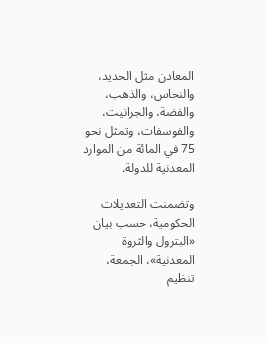المعادن مثل الحديد، والنحاس، والذهب، والفضة، والجرانيت، والفوسفات، وتمثل نحو 75 في المائة من الموارد المعدنية للدولة.

وتضمنت التعديلات الحكومية، حسب بيان «البترول والثروة المعدنية»، الجمعة، تنظيم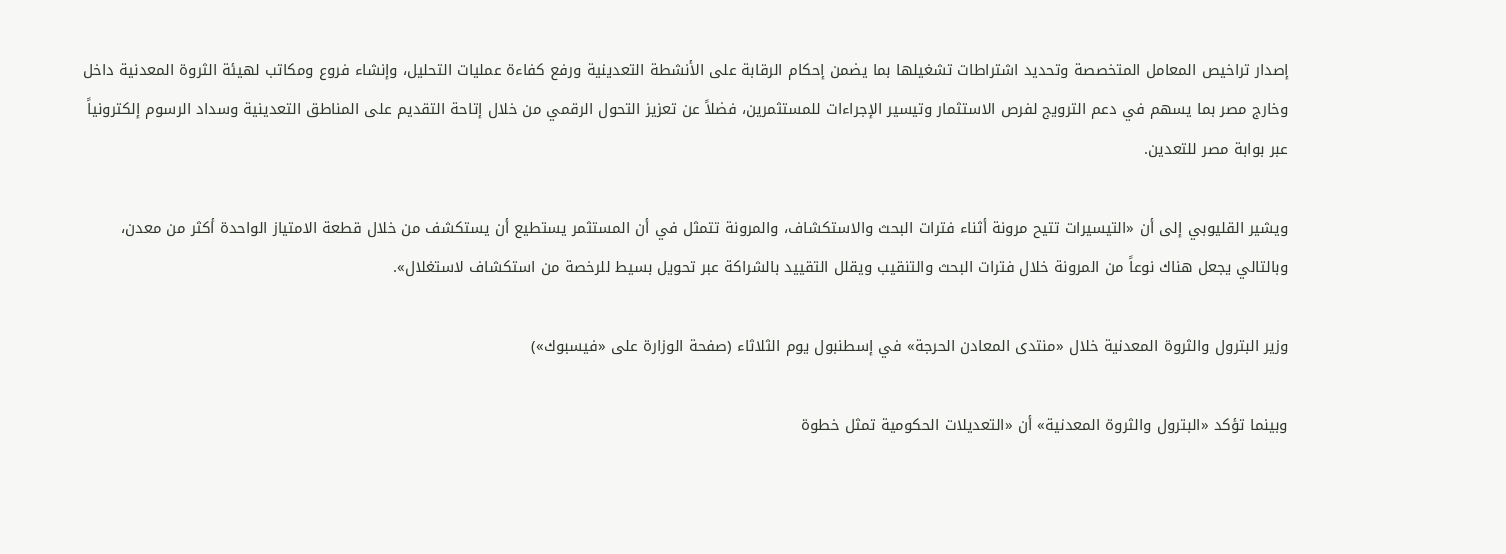إصدار تراخيص المعامل المتخصصة وتحديد اشتراطات تشغيلها بما يضمن إحكام الرقابة على الأنشطة التعدينية ورفع كفاءة عمليات التحليل، وإنشاء فروع ومكاتب لهيئة الثروة المعدنية داخل وخارج مصر بما يسهم في دعم الترويج لفرص الاستثمار وتيسير الإجراءات للمستثمرين، فضلاً عن تعزيز التحول الرقمي من خلال إتاحة التقديم على المناطق التعدينية وسداد الرسوم إلكترونياً عبر بوابة مصر للتعدين.

ويشير القليوبي إلى أن «التيسيرات تتيح مرونة أثناء فترات البحث والاستكشاف، والمرونة تتمثل في أن المستثمر يستطيع أن يستكشف من خلال قطعة الامتياز الواحدة أكثر من معدن، وبالتالي يجعل هناك نوعاً من المرونة خلال فترات البحث والتنقيب ويقلل التقييد بالشراكة عبر تحويل بسيط للرخصة من استكشاف لاستغلال».

وزير البترول والثروة المعدنية خلال «منتدى المعادن الحرجة» في إسطنبول يوم الثلاثاء (صفحة الوزارة على «فيسبوك»)

وبينما تؤكد «البترول والثروة المعدنية» أن «التعديلات الحكومية تمثل خطوة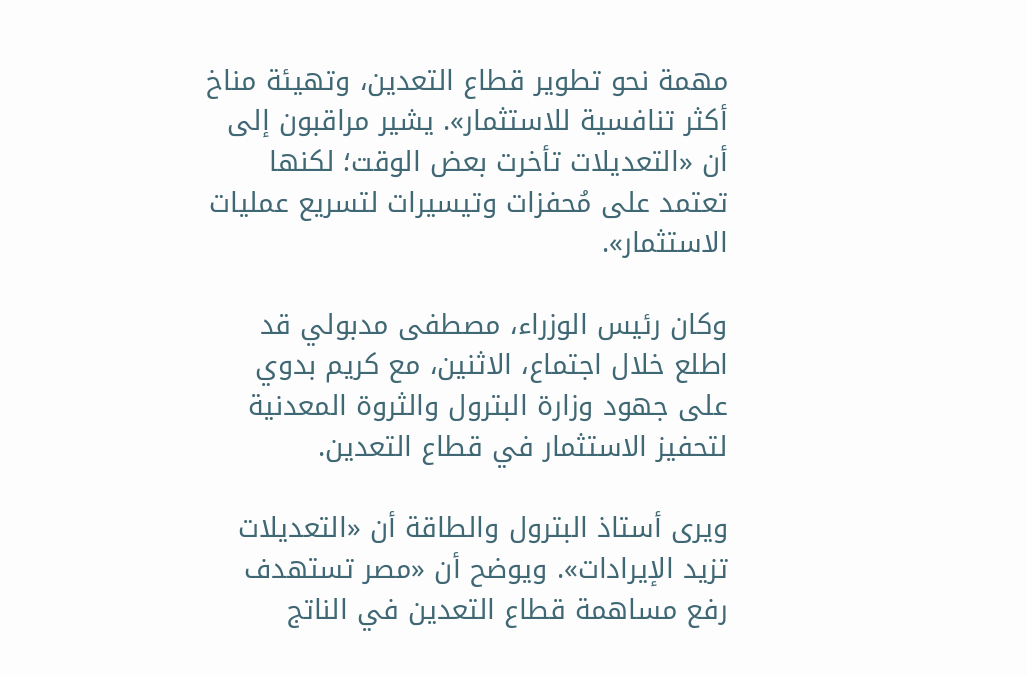مهمة نحو تطوير قطاع التعدين، وتهيئة مناخ أكثر تنافسية للاستثمار». يشير مراقبون إلى أن «التعديلات تأخرت بعض الوقت؛ لكنها تعتمد على مُحفزات وتيسيرات لتسريع عمليات الاستثمار».

وكان رئيس الوزراء، مصطفى مدبولي قد اطلع خلال اجتماع، الاثنين، مع كريم بدوي على جهود وزارة البترول والثروة المعدنية لتحفيز الاستثمار في قطاع التعدين.

ويرى أستاذ البترول والطاقة أن «التعديلات تزيد الإيرادات». ويوضح أن «مصر تستهدف رفع مساهمة قطاع التعدين في الناتج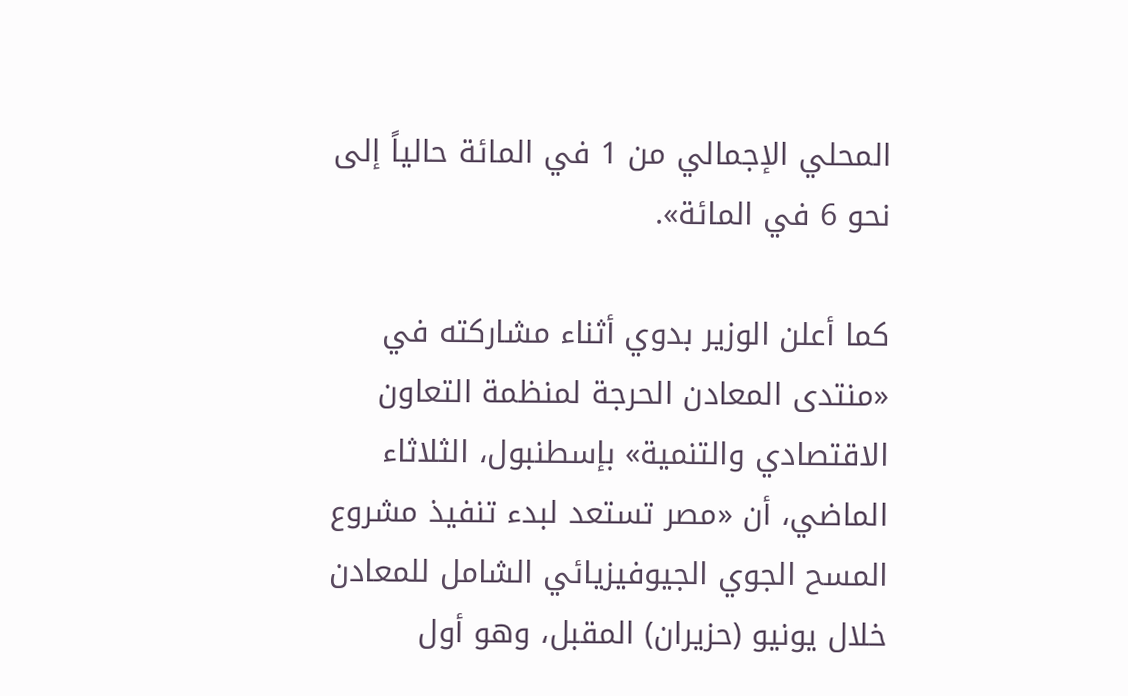المحلي الإجمالي من 1 في المائة حالياً إلى نحو 6 في المائة».

كما أعلن الوزير بدوي أثناء مشاركته في «منتدى المعادن الحرجة لمنظمة التعاون الاقتصادي والتنمية» بإسطنبول، الثلاثاء الماضي، أن «مصر تستعد لبدء تنفيذ مشروع المسح الجوي الجيوفيزيائي الشامل للمعادن خلال يونيو (حزيران) المقبل، وهو أول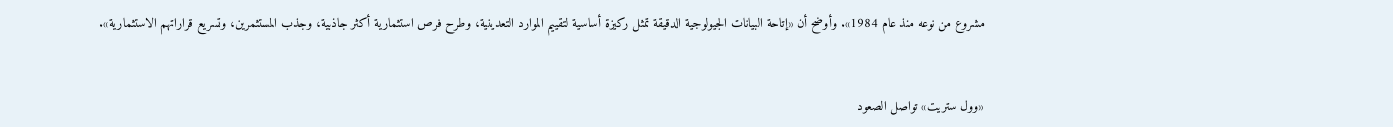مشروع من نوعه منذ عام 1984». وأوضح أن «إتاحة البيانات الجيولوجية الدقيقة تمثل ركيزة أساسية لتقييم الموارد التعدينية، وطرح فرص استثمارية أكثر جاذبية، وجذب المستثمرين، وتسريع قراراتهم الاستثمارية».


«وول ستريت» تواصل الصعود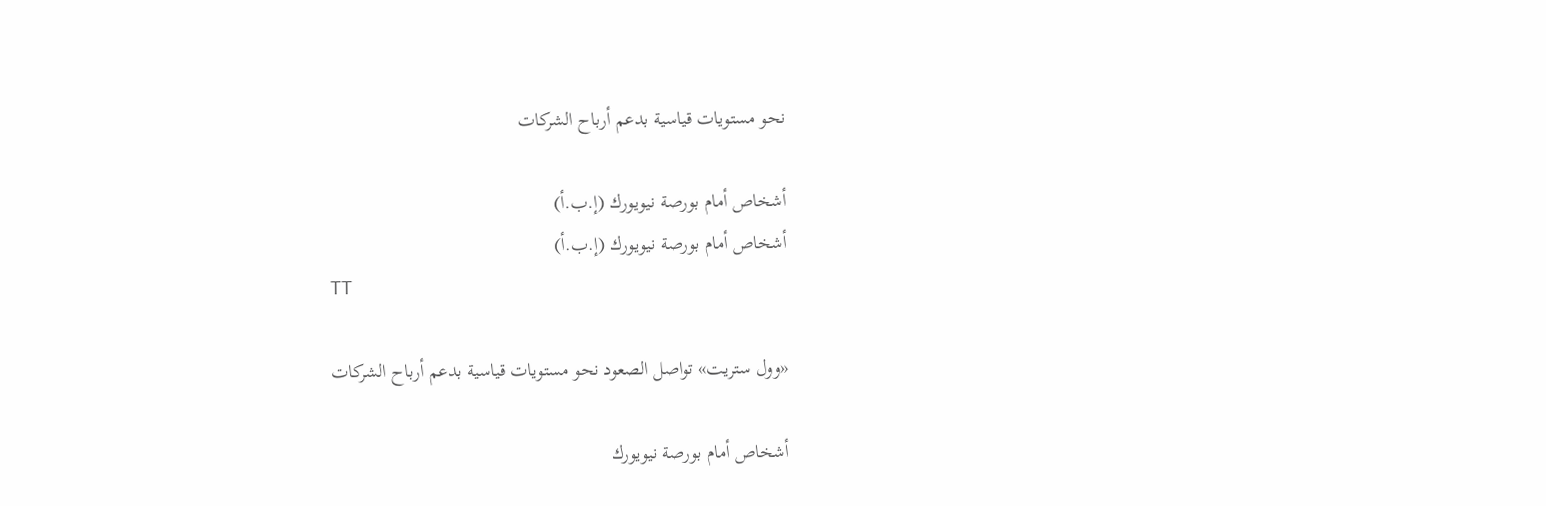نحو مستويات قياسية بدعم أرباح الشركات

أشخاص أمام بورصة نيويورك (إ.ب.أ)
أشخاص أمام بورصة نيويورك (إ.ب.أ)
TT

«وول ستريت» تواصل الصعود نحو مستويات قياسية بدعم أرباح الشركات

أشخاص أمام بورصة نيويورك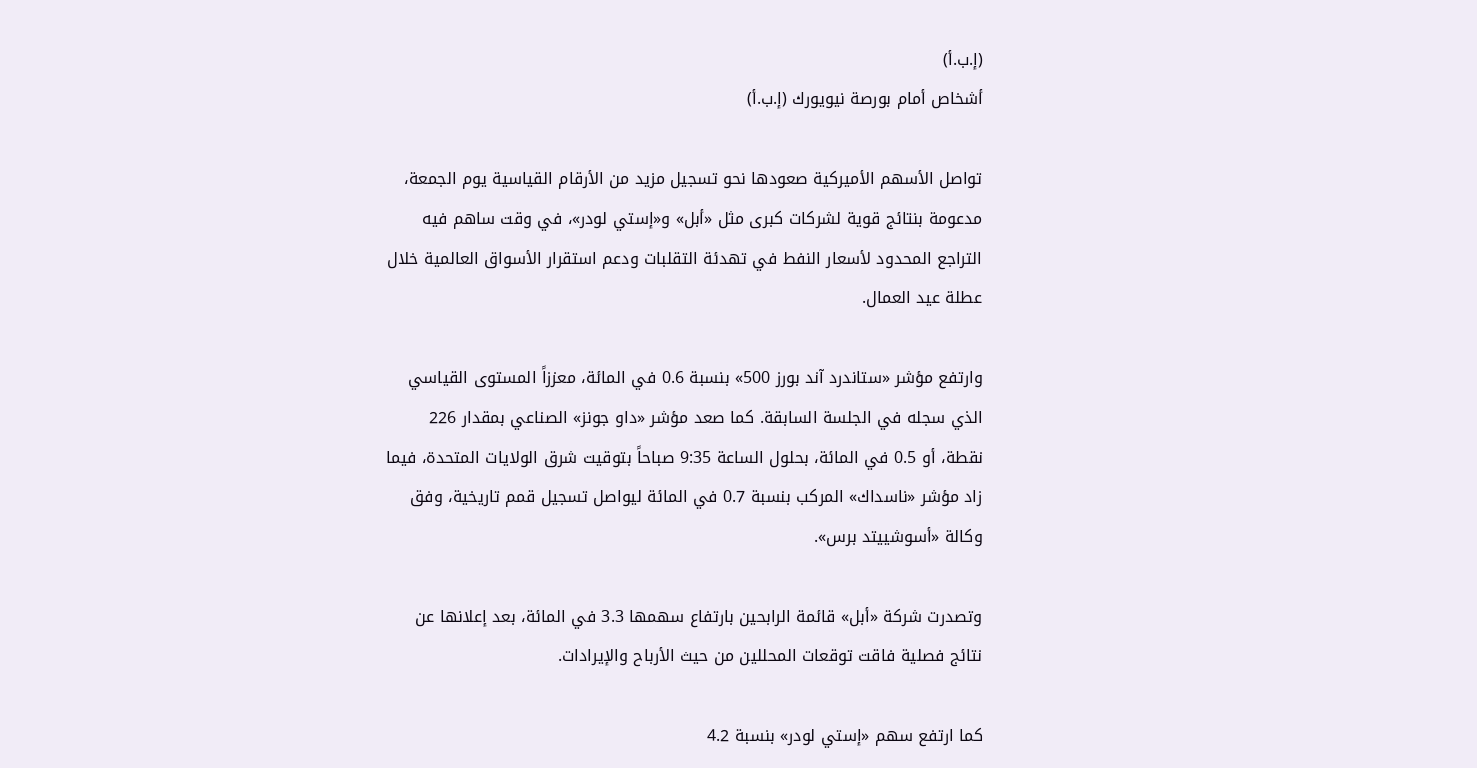(إ.ب.أ)
أشخاص أمام بورصة نيويورك (إ.ب.أ)

تواصل الأسهم الأميركية صعودها نحو تسجيل مزيد من الأرقام القياسية يوم الجمعة، مدعومة بنتائج قوية لشركات كبرى مثل «أبل» و«إستي لودر»، في وقت ساهم فيه التراجع المحدود لأسعار النفط في تهدئة التقلبات ودعم استقرار الأسواق العالمية خلال عطلة عيد العمال.

وارتفع مؤشر «ستاندرد آند بورز 500» بنسبة 0.6 في المائة، معززاً المستوى القياسي الذي سجله في الجلسة السابقة. كما صعد مؤشر «داو جونز» الصناعي بمقدار 226 نقطة، أو 0.5 في المائة، بحلول الساعة 9:35 صباحاً بتوقيت شرق الولايات المتحدة، فيما زاد مؤشر «ناسداك» المركب بنسبة 0.7 في المائة ليواصل تسجيل قمم تاريخية، وفق وكالة «أسوشييتد برس».

وتصدرت شركة «أبل» قائمة الرابحين بارتفاع سهمها 3.3 في المائة، بعد إعلانها عن نتائج فصلية فاقت توقعات المحللين من حيث الأرباح والإيرادات.

كما ارتفع سهم «إستي لودر» بنسبة 4.2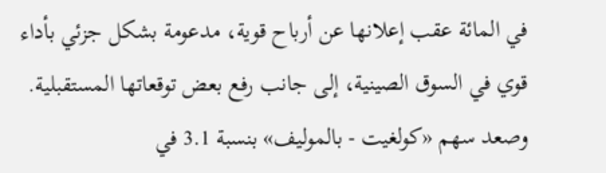في المائة عقب إعلانها عن أرباح قوية، مدعومة بشكل جزئي بأداء قوي في السوق الصينية، إلى جانب رفع بعض توقعاتها المستقبلية. وصعد سهم «كولغيت - بالموليف» بنسبة 3.1 في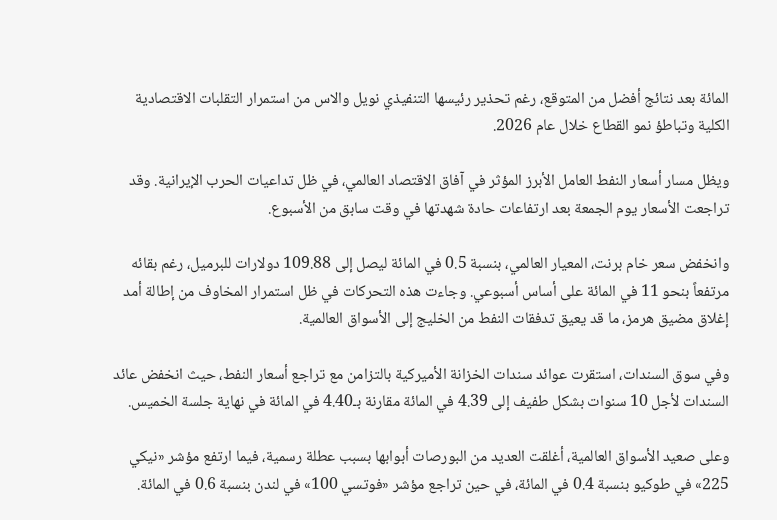المائة بعد نتائج أفضل من المتوقع، رغم تحذير رئيسها التنفيذي نويل والاس من استمرار التقلبات الاقتصادية الكلية وتباطؤ نمو القطاع خلال عام 2026.

ويظل مسار أسعار النفط العامل الأبرز المؤثر في آفاق الاقتصاد العالمي، في ظل تداعيات الحرب الإيرانية. وقد تراجعت الأسعار يوم الجمعة بعد ارتفاعات حادة شهدتها في وقت سابق من الأسبوع.

وانخفض سعر خام برنت، المعيار العالمي، بنسبة 0.5 في المائة ليصل إلى 109.88 دولارات للبرميل، رغم بقائه مرتفعاً بنحو 11 في المائة على أساس أسبوعي. وجاءت هذه التحركات في ظل استمرار المخاوف من إطالة أمد إغلاق مضيق هرمز، ما قد يعيق تدفقات النفط من الخليج إلى الأسواق العالمية.

وفي سوق السندات، استقرت عوائد سندات الخزانة الأميركية بالتزامن مع تراجع أسعار النفط، حيث انخفض عائد السندات لأجل 10 سنوات بشكل طفيف إلى 4.39 في المائة مقارنة بـ4.40 في المائة في نهاية جلسة الخميس.

وعلى صعيد الأسواق العالمية، أغلقت العديد من البورصات أبوابها بسبب عطلة رسمية، فيما ارتفع مؤشر «نيكي 225» في طوكيو بنسبة 0.4 في المائة، في حين تراجع مؤشر «فوتسي 100» في لندن بنسبة 0.6 في المائة.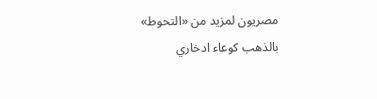مصريون لمزيد من «التحوط» بالذهب كوعاء ادخاري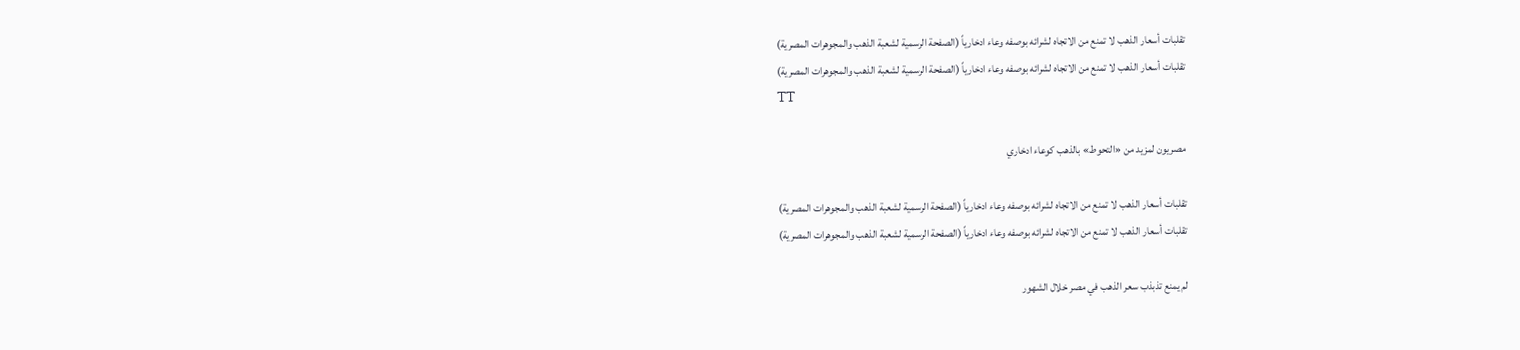تقلبات أسعار الذهب لا تمنع من الاتجاه لشرائه بوصفه وعاء ادخارياً (الصفحة الرسمية لشعبة الذهب والمجوهرات المصرية)
تقلبات أسعار الذهب لا تمنع من الاتجاه لشرائه بوصفه وعاء ادخارياً (الصفحة الرسمية لشعبة الذهب والمجوهرات المصرية)
TT

مصريون لمزيد من «التحوط» بالذهب كوعاء ادخاري

تقلبات أسعار الذهب لا تمنع من الاتجاه لشرائه بوصفه وعاء ادخارياً (الصفحة الرسمية لشعبة الذهب والمجوهرات المصرية)
تقلبات أسعار الذهب لا تمنع من الاتجاه لشرائه بوصفه وعاء ادخارياً (الصفحة الرسمية لشعبة الذهب والمجوهرات المصرية)

لم يمنع تذبذب سعر الذهب في مصر خلال الشهور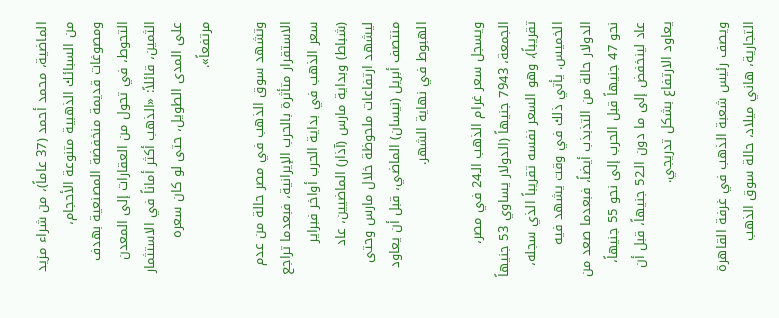الماضية، محمد أحمد (37 عاماً)، من شراء مزيد من السبائك الذهبية متنوعة الأحجام، ومصوغات قديمة منخفضة المصنعية بهدف التحوط، في تحول من العقارات إلى المعدن الثمين، قائلاً: «الذهب أكثر أماناً في الاستثمار على المدى الطويل، حتى لو كان سعره مرتفعاً».

وتشهد سوق الذهب في مصر حالة من عدم الاستقرار متأثرة بالحرب الإيرانية، فبعدما تراجع سعر الذهب في بداية الحرب أواخر فبراير (شباط) وبداية مارس (آذار) الماضيين، عاد ليشهد ارتفاعات ملحوظة خلال مارس وحتى منتصف أبريل (نيسان) الماضي، قبل أن يعاود الهبوط في نهاية الشهر.

ويسجل سعر غرام الذهب الـ24 في مصر، الجمعة، 7943 جنيهاً (الدولار يساوي 53 جنيهاً تقريباً)، وهو السعر نفسه تقريباً الذي سجله، الخميس. يأتي ذلك في وقت يشهد فيه الدولار حالة من التذبذب أيضاً، فبعدما صعد من نحو 47 جنيهاً قبل الحرب إلى نحو 55 جنيهاً، عاد لينخفض إلى ما دون الـ52 جنيهاً، قبل أن يعاود الارتفاع بشكل تدريجي.

ويصف رئيس شعبة الذهب في غرفة القاهرة التجارية، هاني ميلاد، حالة سوق الذهب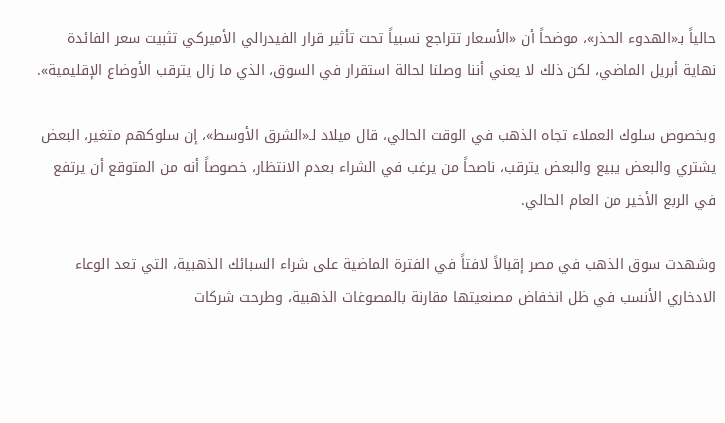حالياً بـ«الهدوء الحذر»، موضحاً أن «الأسعار تتراجع نسبياً تحت تأثير قرار الفيدرالي الأميركي تثبيت سعر الفائدة نهاية أبريل الماضي، لكن ذلك لا يعني أننا وصلنا لحالة استقرار في السوق، الذي ما زال يترقب الأوضاع الإقليمية».

وبخصوص سلوك العملاء تجاه الذهب في الوقت الحالي، قال ميلاد لـ«الشرق الأوسط»، إن سلوكهم متغير، البعض يشتري والبعض يبيع والبعض يترقب، ناصحاً من يرغب في الشراء بعدم الانتظار، خصوصاً أنه من المتوقع أن يرتفع في الربع الأخير من العام الحالي.

وشهدت سوق الذهب في مصر إقبالاً لافتاً في الفترة الماضية على شراء السبائك الذهبية، التي تعد الوعاء الادخاري الأنسب في ظل انخفاض مصنعيتها مقارنة بالمصوغات الذهبية، وطرحت شركات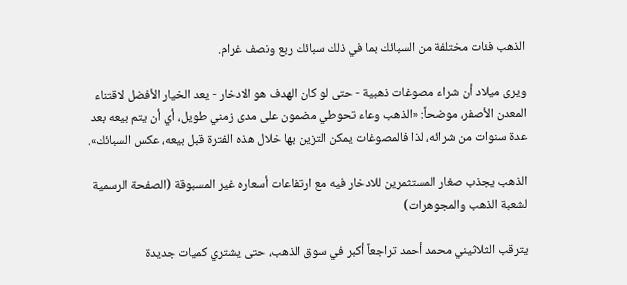الذهب فئات مختلفة من السبائك بما في ذلك سبائك ربع ونصف غرام.

ويرى ميلاد أن شراء مصوغات ذهبية - حتى لو كان الهدف هو الادخار - يعد الخيار الأفضل لاقتناء المعدن الأصفر، موضحاً: «الذهب وعاء تحوطي مضمون على مدى زمني طويل، أي أن يتم بيعه بعد عدة سنوات من شرائه، لذا فالمصوغات يمكن التزين بها خلال هذه الفترة قبل بيعه، عكس السبائك».

الذهب يجذب صغار المستثمرين للادخار فيه مع ارتفاعات أسعاره غير المسبوقة (الصفحة الرسمية لشعبة الذهب والمجوهرات)

يترقب الثلاثيني محمد أحمد تراجعاً أكبر في سوق الذهب، حتى يشتري كميات جديدة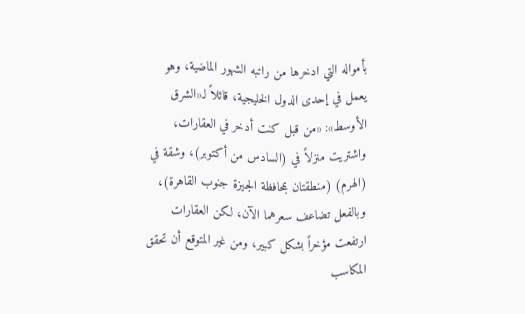بأمواله التي ادخرها من راتبه الشهور الماضية، وهو يعمل في إحدى الدول الخليجية، قائلاً لـ«الشرق الأوسط»: «من قبل كنت أدخر في العقارات، واشتريت منزلاً في (السادس من أكتوبر)، وشقة في (الهرم) (منطقتان بمحافظة الجيزة جنوب القاهرة)، وبالفعل تضاعف سعرهما الآن، لكن العقارات ارتفعت مؤخراً بشكل كبير، ومن غير المتوقع أن تحقق المكاسب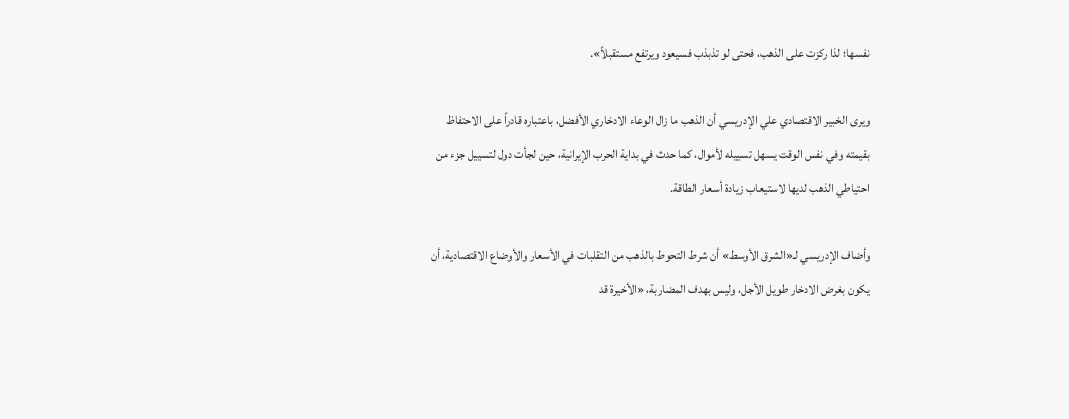نفسها؛ لذا ركزت على الذهب، فحتى لو تذبذب فسيعود ويرتفع مستقبلاً».

ويرى الخبير الاقتصادي علي الإدريسي أن الذهب ما زال الوعاء الادخاري الأفضل، باعتباره قادراً على الاحتفاظ بقيمته وفي نفس الوقت يسهل تسييله لأموال، كما حدث في بداية الحرب الإيرانية، حين لجأت دول لتسييل جزء من احتياطي الذهب لديها لاستيعاب زيادة أسعار الطاقة.

وأضاف الإدريسي لـ«الشرق الأوسط» أن شرط التحوط بالذهب من التقلبات في الأسعار والأوضاع الاقتصادية، أن يكون بغرض الادخار طويل الأجل، وليس بهدف المضاربة، «الأخيرة قد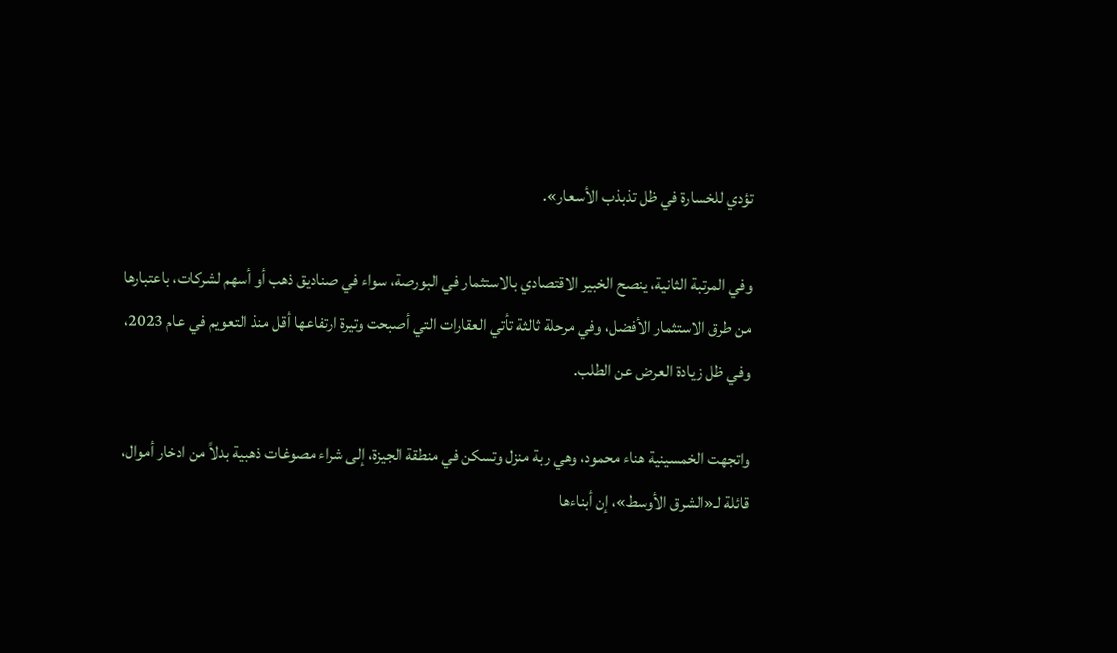تؤدي للخسارة في ظل تذبذب الأسعار».

وفي المرتبة الثانية، ينصح الخبير الاقتصادي بالاستثمار في البورصة، سواء في صناديق ذهب أو أسهم لشركات، باعتبارها من طرق الاستثمار الأفضل، وفي مرحلة ثالثة تأتي العقارات التي أصبحت وتيرة ارتفاعها أقل منذ التعويم في عام 2023، وفي ظل زيادة العرض عن الطلب.

واتجهت الخمسينية هناء محمود، وهي ربة منزل وتسكن في منطقة الجيزة، إلى شراء مصوغات ذهبية بدلاً من ادخار أموال، قائلة لـ«الشرق الأوسط»، إن أبناءها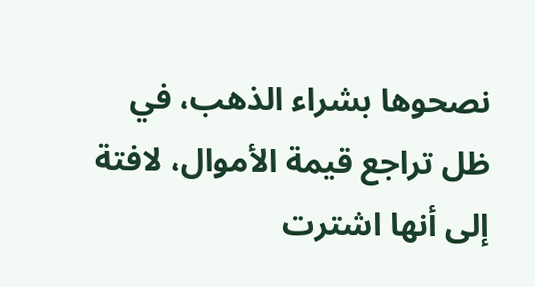نصحوها بشراء الذهب، في ظل تراجع قيمة الأموال، لافتة إلى أنها اشترت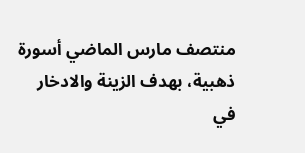منتصف مارس الماضي أسورة ذهبية، بهدف الزينة والادخار في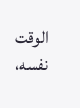الوقت نفسه،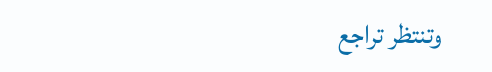وتنتظر تراجع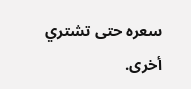سعره حتى تشتري أخرى.